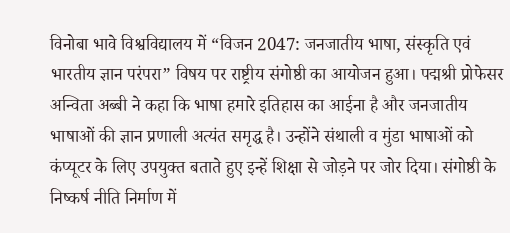विनोबा भावे विश्वविद्यालय में “विजन 2047: जनजातीय भाषा, संस्कृति एवं भारतीय ज्ञान परंपरा” विषय पर राष्ट्रीय संगोष्ठी का आयोजन हुआ। पद्मश्री प्रोफेसर अन्विता अब्बी ने कहा कि भाषा हमारे इतिहास का आईना है और जनजातीय भाषाओं की ज्ञान प्रणाली अत्यंत समृद्ध है। उन्होंने संथाली व मुंडा भाषाओं को कंप्यूटर के लिए उपयुक्त बताते हुए इन्हें शिक्षा से जोड़ने पर जोर दिया। संगोष्ठी के निष्कर्ष नीति निर्माण में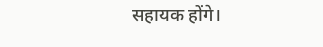सहायक होंगे।